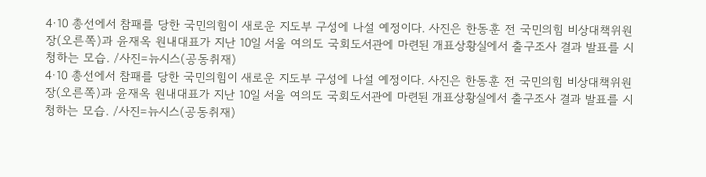4·10 총선에서 참패를 당한 국민의힘이 새로운 지도부 구성에 나설 예정이다. 사진은 한동훈 전 국민의힘 비상대책위원장(오른쪽)과 윤재옥 원내대표가 지난 10일 서울 여의도 국회도서관에 마련된 개표상황실에서 출구조사 결과 발표를 시청하는 모습. /사진=뉴시스(공동취재)
4·10 총선에서 참패를 당한 국민의힘이 새로운 지도부 구성에 나설 예정이다. 사진은 한동훈 전 국민의힘 비상대책위원장(오른쪽)과 윤재옥 원내대표가 지난 10일 서울 여의도 국회도서관에 마련된 개표상황실에서 출구조사 결과 발표를 시청하는 모습. /사진=뉴시스(공동취재)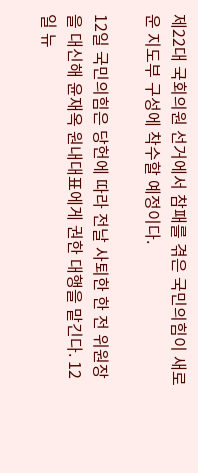제22대 국회의원 선거에서 참패를 겪은 국민의힘이 새로운 지도부 구성에 착수할 예정이다.

12일 국민의힘은 당헌에 따라 전날 사퇴한 한 전 위원장을 대신해 윤재옥 원내대표에게 권한 대행을 맡긴다. 12일 뉴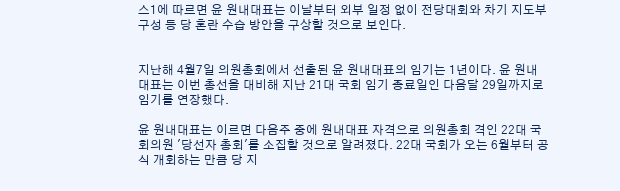스1에 따르면 윤 원내대표는 이날부터 외부 일정 없이 전당대회와 차기 지도부 구성 등 당 혼란 수습 방안을 구상할 것으로 보인다.


지난해 4월7일 의원총회에서 선출된 윤 원내대표의 임기는 1년이다. 윤 원내대표는 이번 총선을 대비해 지난 21대 국회 임기 종료일인 다음달 29일까지로 임기를 연장했다.

윤 원내대표는 이르면 다음주 중에 원내대표 자격으로 의원총회 격인 22대 국회의원 '당선자 총회'를 소집할 것으로 알려졌다. 22대 국회가 오는 6월부터 공식 개회하는 만큼 당 지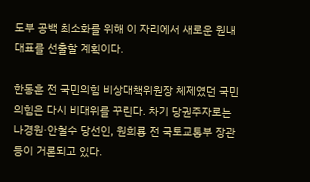도부 공백 최소화를 위해 이 자리에서 새로운 원내대표를 선출할 계획이다.

한동훈 전 국민의힘 비상대책위원장 체제였던 국민의힘은 다시 비대위를 꾸린다. 차기 당권주자로는 나경원·안철수 당선인, 원희룡 전 국토교통부 장관 등이 거론되고 있다.